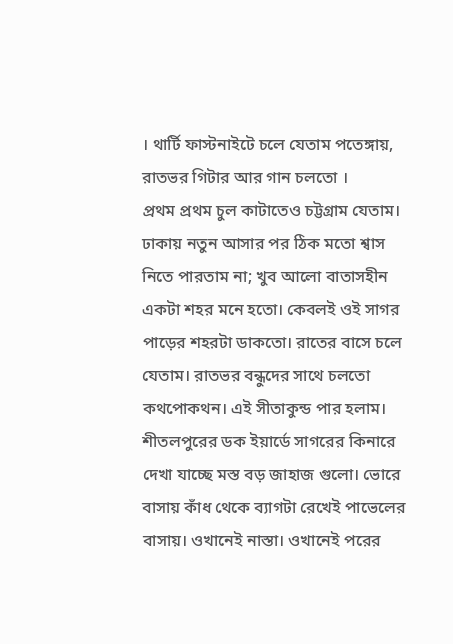। থার্টি ফাস্টনাইটে চলে যেতাম পতেঙ্গায়, রাতভর গিটার আর গান চলতো ।
প্রথম প্রথম চুল কাটাতেও চট্টগ্রাম যেতাম। ঢাকায় নতুন আসার পর ঠিক মতো শ্বাস নিতে পারতাম না; খুব আলো বাতাসহীন একটা শহর মনে হতো। কেবলই ওই সাগর পাড়ের শহরটা ডাকতো। রাতের বাসে চলে যেতাম। রাতভর বন্ধুদের সাথে চলতো কথপোকথন। এই সীতাকুন্ড পার হলাম। শীতলপুরের ডক ইয়ার্ডে সাগরের কিনারে দেখা যাচ্ছে মস্ত বড় জাহাজ গুলো। ভোরে বাসায় কাঁধ থেকে ব্যাগটা রেখেই পাভেলের বাসায়। ওখানেই নাস্তা। ওখানেই পরের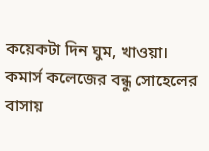কয়েকটা দিন ঘুম, খাওয়া।
কমার্স কলেজের বন্ধু সোহেলের বাসায়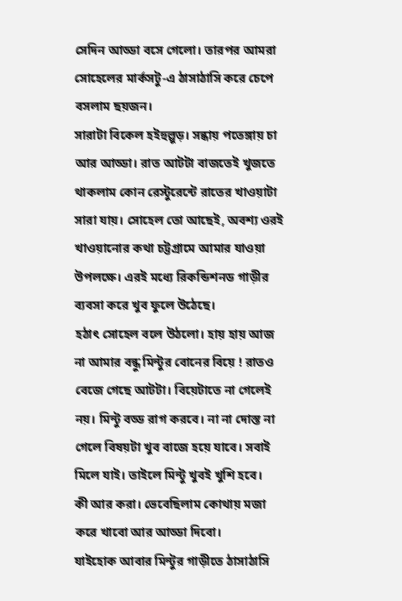সেদিন আড্ডা বসে গেলো। তারপর আমরা সোহেলের মার্কসটু-এ ঠাসাঠাসি করে চেপে বসলাম ছয়জন।
সারাটা বিকেল হইহুল্লুড়। সন্ধায় পতেঙ্গায় চা আর আড্ডা। রাত আটটা বাজতেই খুজতে থাকলাম কোন রেস্টুরেন্টে রাতের খাওয়াটা সারা যায়। সোহেল তো আছেই, অবশ্য ওরই খাওয়ানোর কথা চট্টগ্রামে আমার যাওয়া উপলক্ষে। এরই মধ্যে রিকন্ডিশনড গাড়ীর ব্যবসা করে খুব ফুলে উঠেছে।
হঠাৎ সোহেল বলে উঠলো। হায় হায় আজ না আমার বন্ধু মিন্টুর বোনের বিয়ে ! রাতও বেজে গেছে আটটা। বিয়েটাতে না গেলেই নয়। মিন্টু বড্ড রাগ করবে। না না দোস্ত না গেলে বিষয়টা খুব বাজে হয়ে যাবে। সবাই মিলে যাই। তাইলে মিন্টু খুবই খুশি হবে।
কী আর করা। ভেবেছিলাম কোথায় মজা করে খাবো আর আড্ডা দিবো।
যাইহোক আবার মিন্টুর গাড়ীতে ঠাসাঠাসি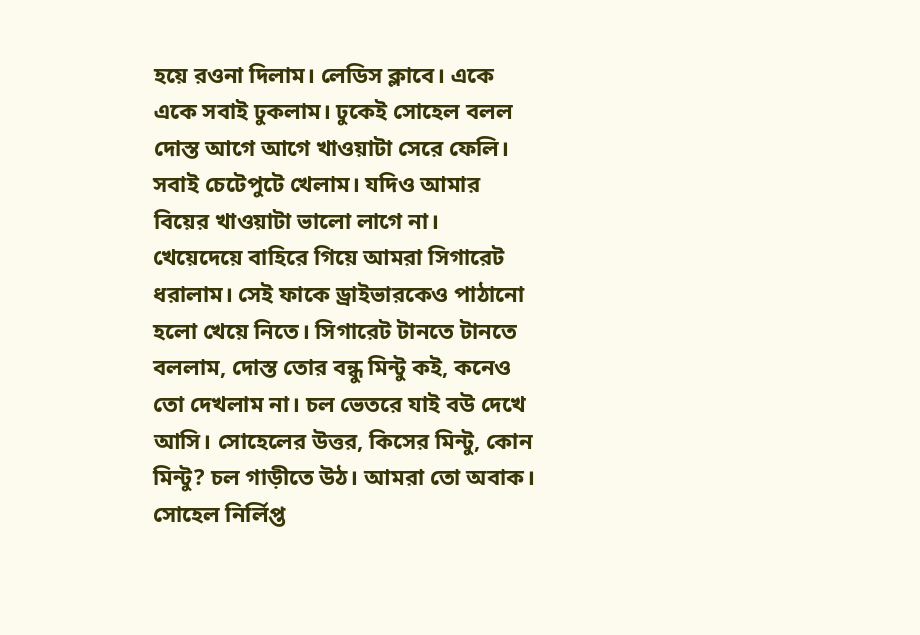হয়ে রওনা দিলাম। লেডিস ক্লাবে। একে একে সবাই ঢুকলাম। ঢুকেই সোহেল বলল দোস্ত আগে আগে খাওয়াটা সেরে ফেলি। সবাই চেটেপুটে খেলাম। যদিও আমার বিয়ের খাওয়াটা ভালো লাগে না।
খেয়েদেয়ে বাহিরে গিয়ে আমরা সিগারেট ধরালাম। সেই ফাকে ড্রাইভারকেও পাঠানো হলো খেয়ে নিতে। সিগারেট টানতে টানতে বললাম, দোস্ত তোর বন্ধু মিন্টু কই, কনেও তো দেখলাম না। চল ভেতরে যাই বউ দেখে আসি। সোহেলের উত্তর, কিসের মিন্টু, কোন মিন্টু? চল গাড়ীতে উঠ। আমরা তো অবাক। সোহেল নির্লিপ্ত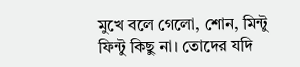মুখে বলে গেলো, শোন, মিন্টু ফিন্টু কিছু না। তোদের যদি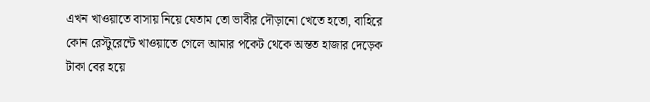এখন খাওয়াতে বাসায় নিয়ে যেতাম তো ভাবীর দৌড়ানো খেতে হতো, বাহিরে কোন রেস্টুরেন্টে খাওয়াতে গেলে আমার পকেট থেকে অন্তত হাজার দেড়েক টাকা বের হয়ে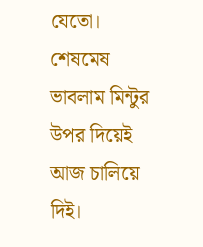যেতো। শেষমেষ ভাবলাম মিন্টুর উপর দিয়েই আজ চালিয়ে দিই।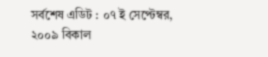সর্বশেষ এডিট : ০৭ ই সেপ্টেম্বর, ২০০৯ বিকাল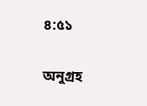৪:৫১

অনুগ্রহ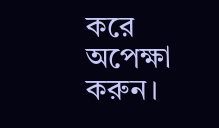করে অপেক্ষা করুন।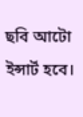ছবি আটো ইন্সার্ট হবে।